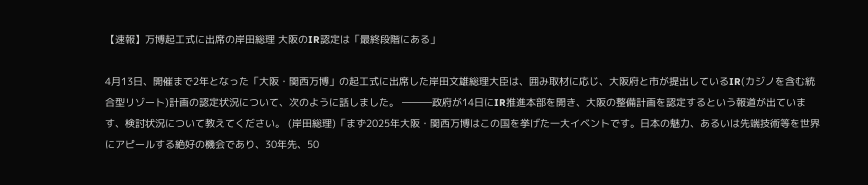【速報】万博起工式に出席の岸田総理 大阪のIR認定は「最終段階にある」

4月13日、開催まで2年となった「大阪・関西万博」の起工式に出席した岸田文雄総理大臣は、囲み取材に応じ、大阪府と市が提出しているIR(カジノを含む統合型リゾート)計画の認定状況について、次のように話しました。 ―――政府が14日にIR推進本部を開き、大阪の整備計画を認定するという報道が出ています、検討状況について教えてください。 (岸田総理)「まず2025年大阪・関西万博はこの国を挙げた一大イベントです。日本の魅力、あるいは先端技術等を世界にアピールする絶好の機会であり、30年先、50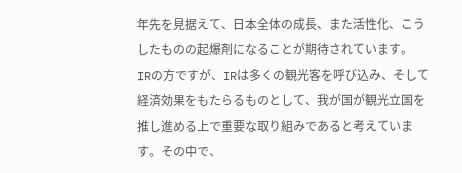年先を見据えて、日本全体の成長、また活性化、こうしたものの起爆剤になることが期待されています。 IRの方ですが、IRは多くの観光客を呼び込み、そして経済効果をもたらるものとして、我が国が観光立国を推し進める上で重要な取り組みであると考えています。その中で、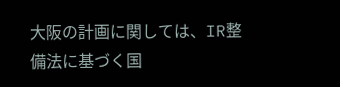大阪の計画に関しては、IR整備法に基づく国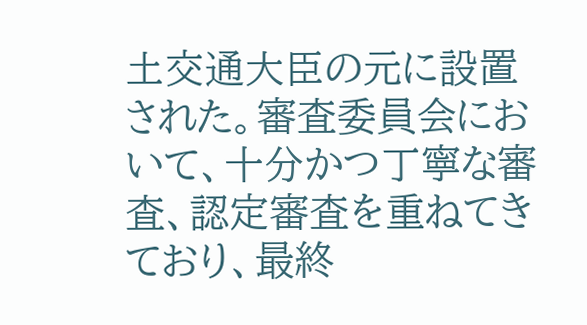土交通大臣の元に設置された。審査委員会において、十分かつ丁寧な審査、認定審査を重ねてきており、最終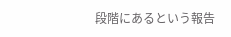段階にあるという報告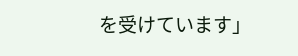を受けています」